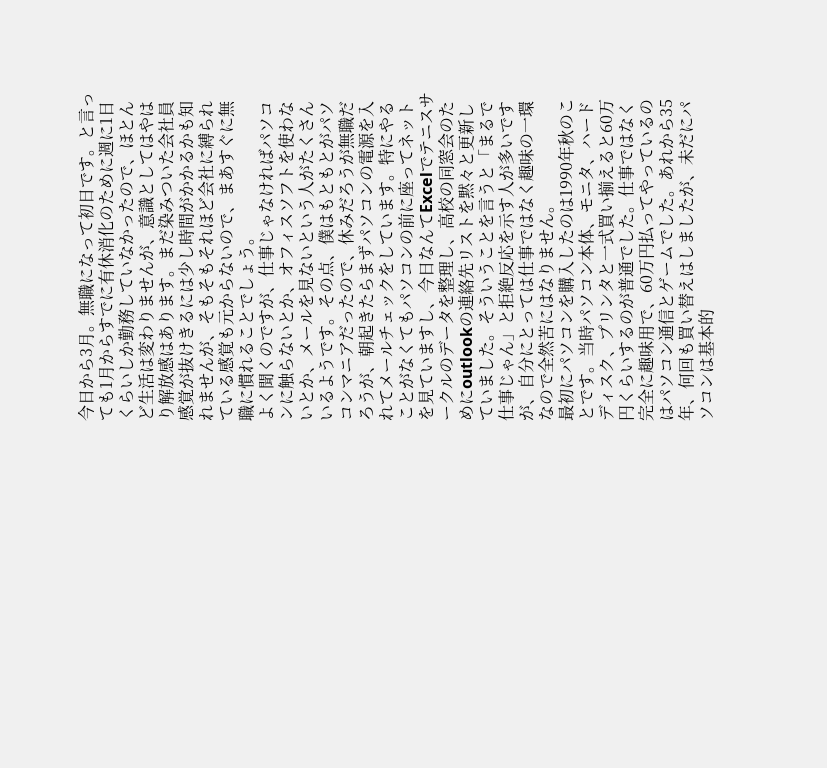今日から3月。無職になって初日です。と言っても1月からすでに有休消化のために週に1日くらいしか勤務していなかったので、ほとんど生活は変わりませんが、意識としてはやはり解放感はあります。まだ染みついた会社員感覚が抜けきるには少し時間がかかるかも知れませんが、そもそもそれほど会社に縛られている感覚も元からないので、まあすぐに無職に慣れることでしょう。
よく聞くのですが、仕事じゃなければパソコンに触らないとか、オフィスソフトを使わないとか、メールを見ないという人がたくさんいるようです。その点、僕はもともとがパソコンマニアだったので、休みだろうが無職だろうが、朝起きたらまずパソコンの電源を入れてメールチェックをしています。特にやることがなくてもパソコンの前に座ってネットを見ていますし、今日なんてExcelでテニスサークルのデータを整理し、高校の同窓会のためにoutlookの連絡先リストを黙々と更新していました。そういうことを言うと「まるで仕事じゃん」と拒絶反応を示す人が多いですが、自分にとっては仕事ではなく趣味の一環なので全然苦にはなりません。
最初にパソコンを購入したのは1990年秋のことです。当時パソコン本体、モニタ、ハードディスク、プリンタと一式買い揃えると60万円くらいするのが普通でした。仕事ではなく完全に趣味用で、60万円払ってやっているのはパソコン通信とゲームでした。あれから35年、何回も買い替えはしましたが、未だにパソコンは基本的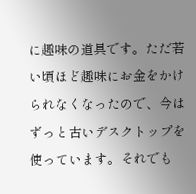に趣味の道具です。ただ若い頃ほど趣味にお金をかけられなくなったので、今はずっと古いデスクトップを使っています。それでも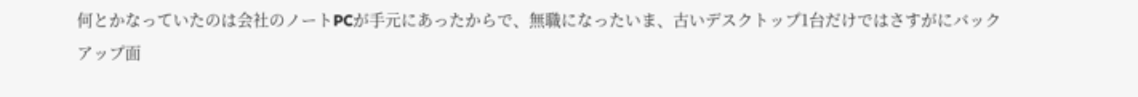何とかなっていたのは会社のノートPCが手元にあったからで、無職になったいま、古いデスクトップ1台だけではさすがにバックアップ面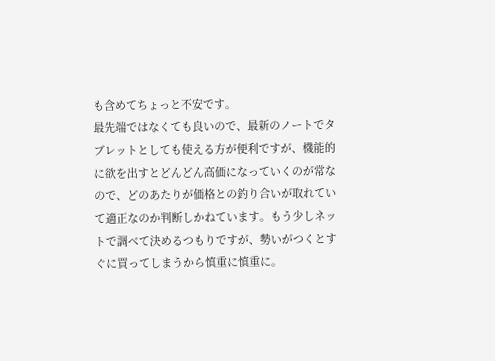も含めてちょっと不安です。
最先端ではなくても良いので、最新のノートでタブレットとしても使える方が便利ですが、機能的に欲を出すとどんどん高価になっていくのが常なので、どのあたりが価格との釣り合いが取れていて適正なのか判断しかねています。もう少しネットで調べて決めるつもりですが、勢いがつくとすぐに買ってしまうから慎重に慎重に。